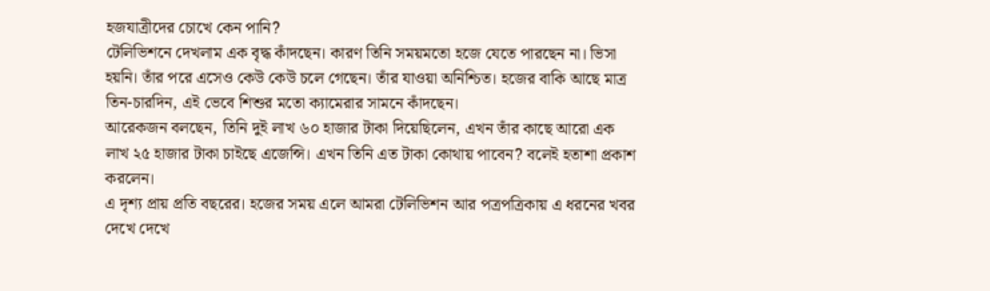হজযাত্রীদের চোখে কেন পানি?
টেলিভিশনে দেখলাম এক বৃদ্ধ কাঁদছেন। কারণ তিনি সময়মতো হজে যেতে পারছেন না। ভিসা হয়নি। তাঁর পরে এসেও কেউ কেউ চলে গেছেন। তাঁর যাওয়া অনিশ্চিত। হজের বাকি আছে মাত্র তিন-চারদিন, এই ভেবে শিশুর মতো ক্যামেরার সামনে কাঁদছেন।
আরেকজন বলছেন, তিনি দুই লাখ ৬০ হাজার টাকা দিয়েছিলেন, এখন তাঁর কাছে আরো এক লাখ ২৫ হাজার টাকা চাইছে এজেন্সি। এখন তিনি এত টাকা কোথায় পাবেন? বলেই হতাশা প্রকাশ করলেন।
এ দৃশ্য প্রায় প্রতি বছরের। হজের সময় এলে আমরা টেলিভিশন আর পত্রপত্রিকায় এ ধরনের খবর দেখে দেখে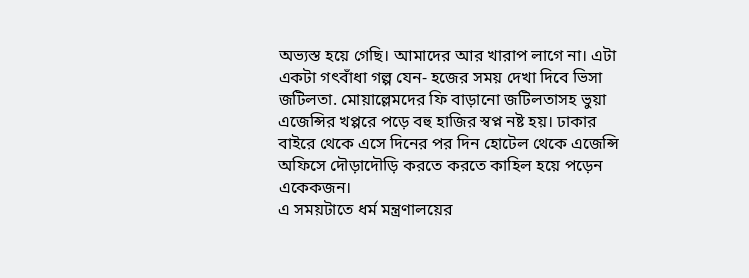অভ্যস্ত হয়ে গেছি। আমাদের আর খারাপ লাগে না। এটা একটা গৎবাঁধা গল্প যেন- হজের সময় দেখা দিবে ভিসা জটিলতা. মোয়াল্লেমদের ফি বাড়ানো জটিলতাসহ ভুয়া এজেন্সির খপ্পরে পড়ে বহু হাজির স্বপ্ন নষ্ট হয়। ঢাকার বাইরে থেকে এসে দিনের পর দিন হোটেল থেকে এজেন্সি অফিসে দৌড়াদৌড়ি করতে করতে কাহিল হয়ে পড়েন একেকজন।
এ সময়টাতে ধর্ম মন্ত্রণালয়ের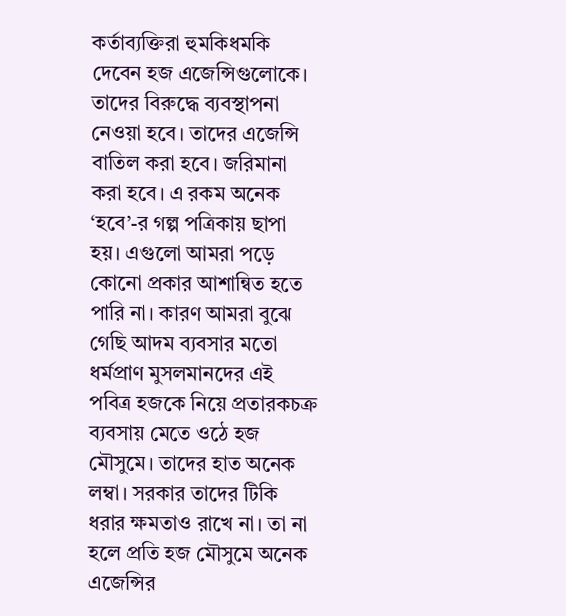কর্তাব্যক্তিরা হুমকিধমকি দেবেন হজ এজেন্সিগুলোকে। তাদের বিরুদ্ধে ব্যবস্থাপনা নেওয়া হবে। তাদের এজেন্সি বাতিল করা হবে। জরিমানা করা হবে। এ রকম অনেক ‘হবে’-র গল্প পত্রিকায় ছাপা হয়। এগুলো আমরা পড়ে কোনো প্রকার আশান্বিত হতে পারি না। কারণ আমরা বুঝে গেছি আদম ব্যবসার মতো ধর্মপ্রাণ মুসলমানদের এই পবিত্র হজকে নিয়ে প্রতারকচক্র ব্যবসায় মেতে ওঠে হজ মৌসুমে। তাদের হাত অনেক লম্বা। সরকার তাদের টিকি ধরার ক্ষমতাও রাখে না। তা না হলে প্রতি হজ মৌসুমে অনেক এজেন্সির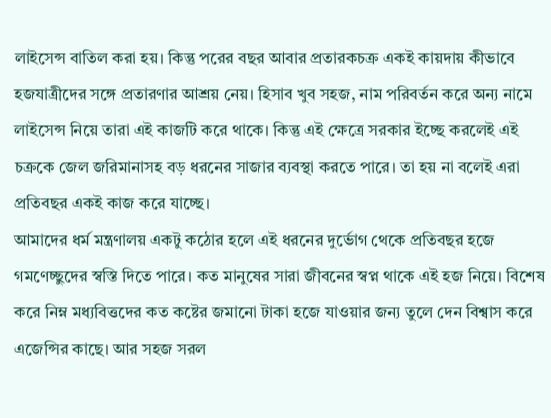লাইসেন্স বাতিল করা হয়। কিন্তু পরের বছর আবার প্রতারকচক্র একই কায়দায় কীভাবে হজযাত্রীদের সঙ্গে প্রতারণার আশ্রয় নেয়। হিসাব খুব সহজ, নাম পরিবর্তন করে অন্য নামে লাইসেন্স নিয়ে তারা এই কাজটি করে থাকে। কিন্তু এই ক্ষেত্রে সরকার ইচ্ছে করলেই এই চক্রকে জেল জরিমানাসহ বড় ধরনের সাজার ব্যবস্থা করতে পারে। তা হয় না বলেই এরা প্রতিবছর একই কাজ করে যাচ্ছে।
আমাদের ধর্ম মন্ত্রণালয় একটু কঠোর হলে এই ধরনের দুর্ভোগ থেকে প্রতিবছর হজে গমণেচ্ছুদের স্বস্তি দিতে পারে। কত মানুষের সারা জীবনের স্বপ্ন থাকে এই হজ নিয়ে। বিশেষ করে নিম্ন মধ্যবিত্তদের কত কষ্টের জমানো টাকা হজে যাওয়ার জন্য তুলে দেন বিশ্বাস করে এজেন্সির কাছে। আর সহজ সরল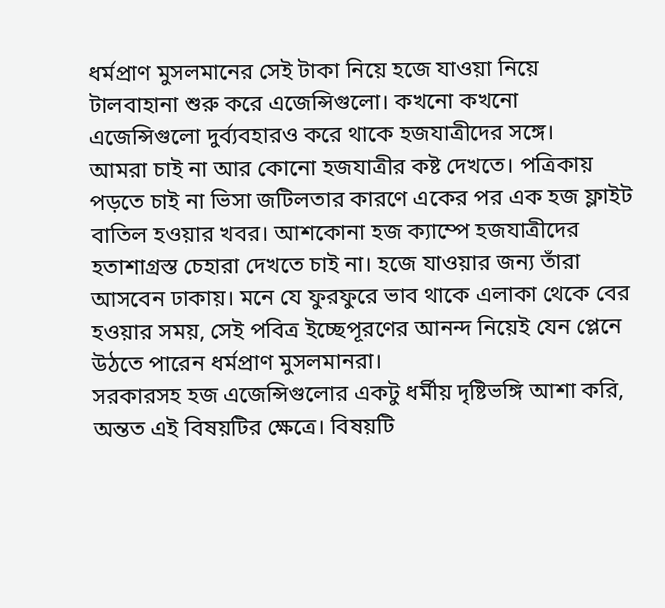ধর্মপ্রাণ মুসলমানের সেই টাকা নিয়ে হজে যাওয়া নিয়ে টালবাহানা শুরু করে এজেন্সিগুলো। কখনো কখনো এজেন্সিগুলো দুর্ব্যবহারও করে থাকে হজযাত্রীদের সঙ্গে।
আমরা চাই না আর কোনো হজযাত্রীর কষ্ট দেখতে। পত্রিকায় পড়তে চাই না ভিসা জটিলতার কারণে একের পর এক হজ ফ্লাইট বাতিল হওয়ার খবর। আশকোনা হজ ক্যাম্পে হজযাত্রীদের হতাশাগ্রস্ত চেহারা দেখতে চাই না। হজে যাওয়ার জন্য তাঁরা আসবেন ঢাকায়। মনে যে ফুরফুরে ভাব থাকে এলাকা থেকে বের হওয়ার সময়, সেই পবিত্র ইচ্ছেপূরণের আনন্দ নিয়েই যেন প্লেনে উঠতে পারেন ধর্মপ্রাণ মুসলমানরা।
সরকারসহ হজ এজেন্সিগুলোর একটু ধর্মীয় দৃষ্টিভঙ্গি আশা করি, অন্তত এই বিষয়টির ক্ষেত্রে। বিষয়টি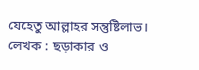যেহেতু আল্লাহর সন্তুষ্টিলাভ।
লেখক : ছড়াকার ও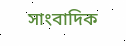সাংবাদিক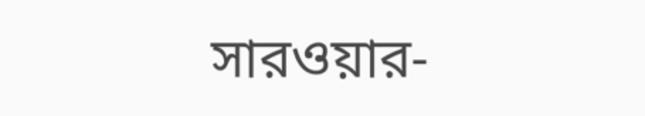সারওয়ার-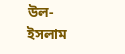উল-ইসলাম